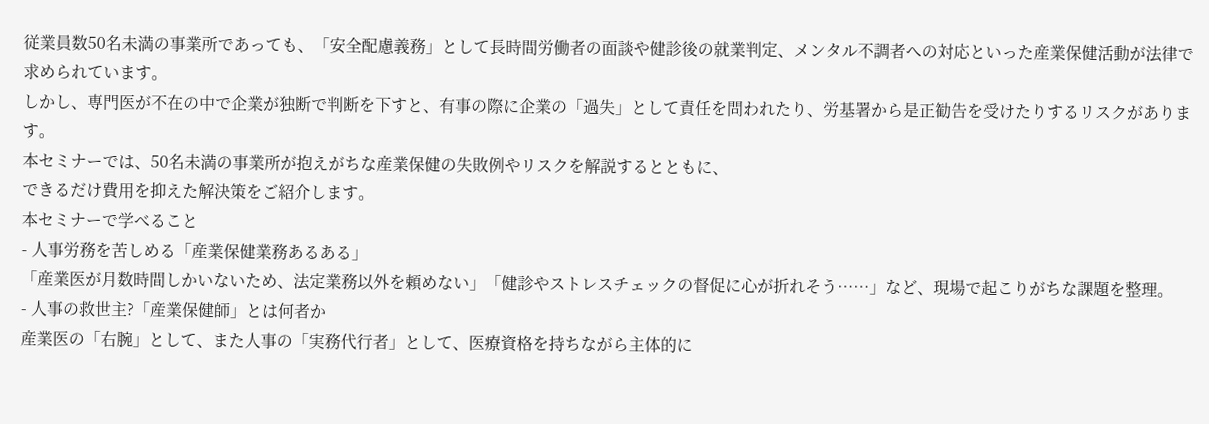従業員数50名未満の事業所であっても、「安全配慮義務」として長時間労働者の面談や健診後の就業判定、メンタル不調者への対応といった産業保健活動が法律で求められています。
しかし、専門医が不在の中で企業が独断で判断を下すと、有事の際に企業の「過失」として責任を問われたり、労基署から是正勧告を受けたりするリスクがあります。
本セミナーでは、50名未満の事業所が抱えがちな産業保健の失敗例やリスクを解説するとともに、
できるだけ費用を抑えた解決策をご紹介します。
本セミナーで学べること
- 人事労務を苦しめる「産業保健業務あるある」
「産業医が月数時間しかいないため、法定業務以外を頼めない」「健診やストレスチェックの督促に心が折れそう……」など、現場で起こりがちな課題を整理。
- 人事の救世主?「産業保健師」とは何者か
産業医の「右腕」として、また人事の「実務代行者」として、医療資格を持ちながら主体的に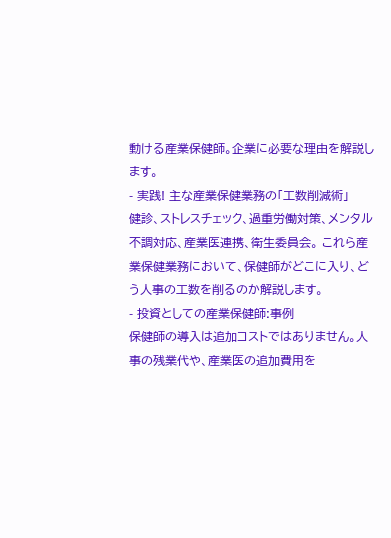動ける産業保健師。企業に必要な理由を解説します。
- 実践! 主な産業保健業務の「工数削減術」
健診、ストレスチェック、過重労働対策、メンタル不調対応、産業医連携、衛生委員会。 これら産業保健業務において、保健師がどこに入り、どう人事の工数を削るのか解説します。
- 投資としての産業保健師:事例
保健師の導入は追加コストではありません。人事の残業代や、産業医の追加費用を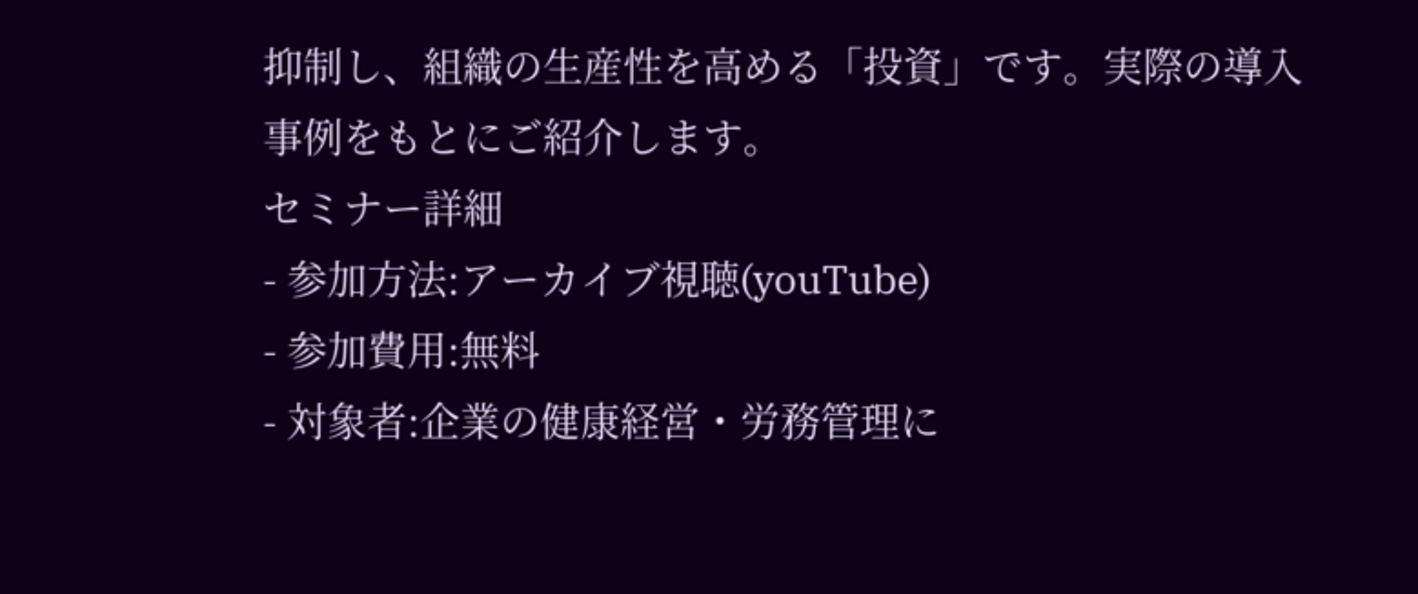抑制し、組織の生産性を高める「投資」です。実際の導入事例をもとにご紹介します。
セミナー詳細
- 参加方法:アーカイブ視聴(youTube)
- 参加費用:無料
- 対象者:企業の健康経営・労務管理に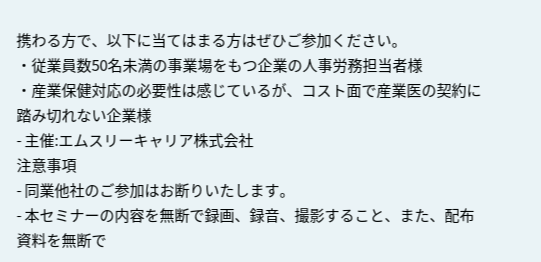携わる方で、以下に当てはまる方はぜひご参加ください。
・従業員数50名未満の事業場をもつ企業の人事労務担当者様
・産業保健対応の必要性は感じているが、コスト面で産業医の契約に踏み切れない企業様
- 主催:エムスリーキャリア株式会社
注意事項
- 同業他社のご参加はお断りいたします。
- 本セミナーの内容を無断で録画、録音、撮影すること、また、配布資料を無断で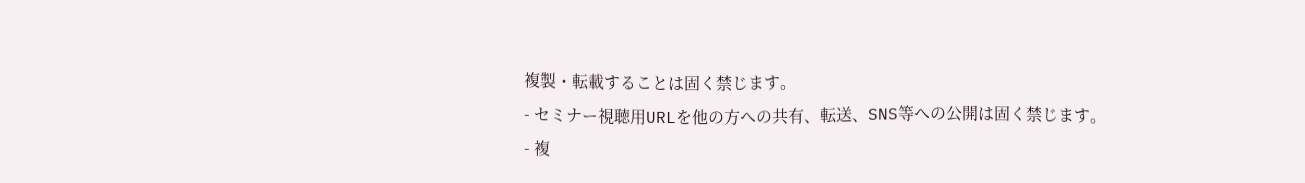複製・転載することは固く禁じます。
- セミナー視聴用URLを他の方への共有、転送、SNS等への公開は固く禁じます。
- 複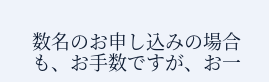数名のお申し込みの場合も、お手数ですが、お一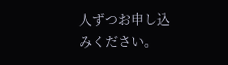人ずつお申し込みください。